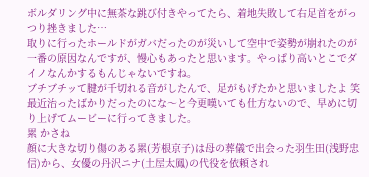ボルダリング中に無茶な跳び付きやってたら、着地失敗して右足首をがっつり挫きました…
取りに行ったホールドがガバだったのが災いして空中で姿勢が崩れたのが一番の原因なんですが、慢心もあったと思います。やっぱり高いとこでダイノなんかするもんじゃないですね。
ブチブチッて腱が千切れる音がしたんで、足がもげたかと思いましたよ 笑
最近治ったばかりだったのにな〜と今更嘆いても仕方ないので、早めに切り上げてムービーに行ってきました。
累 かさね
顔に大きな切り傷のある累(芳根京子)は母の葬儀で出会った羽生田(浅野忠信)から、女優の丹沢ニナ(土屋太鳳)の代役を依頼され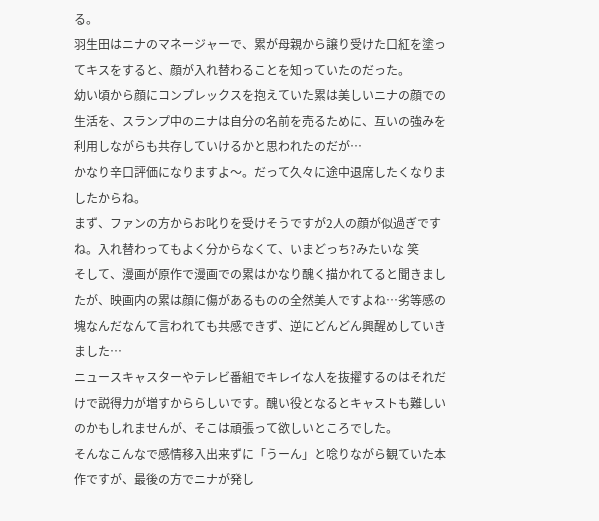る。
羽生田はニナのマネージャーで、累が母親から譲り受けた口紅を塗ってキスをすると、顔が入れ替わることを知っていたのだった。
幼い頃から顔にコンプレックスを抱えていた累は美しいニナの顔での生活を、スランプ中のニナは自分の名前を売るために、互いの強みを利用しながらも共存していけるかと思われたのだが…
かなり辛口評価になりますよ〜。だって久々に途中退席したくなりましたからね。
まず、ファンの方からお叱りを受けそうですが2人の顔が似過ぎですね。入れ替わってもよく分からなくて、いまどっち?みたいな 笑
そして、漫画が原作で漫画での累はかなり醜く描かれてると聞きましたが、映画内の累は顔に傷があるものの全然美人ですよね…劣等感の塊なんだなんて言われても共感できず、逆にどんどん興醒めしていきました…
ニュースキャスターやテレビ番組でキレイな人を抜擢するのはそれだけで説得力が増すかららしいです。醜い役となるとキャストも難しいのかもしれませんが、そこは頑張って欲しいところでした。
そんなこんなで感情移入出来ずに「うーん」と唸りながら観ていた本作ですが、最後の方でニナが発し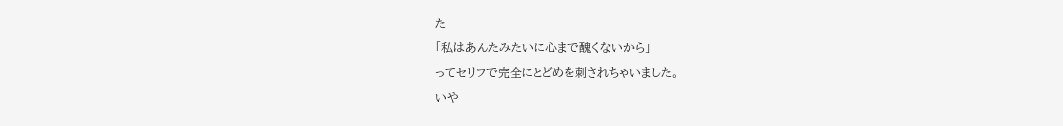た
「私はあんたみたいに心まで醜くないから」
ってセリフで完全にとどめを刺されちゃいました。
いや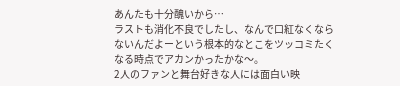あんたも十分醜いから…
ラストも消化不良でしたし、なんで口紅なくならないんだよーという根本的なとこをツッコミたくなる時点でアカンかったかな〜。
2人のファンと舞台好きな人には面白い映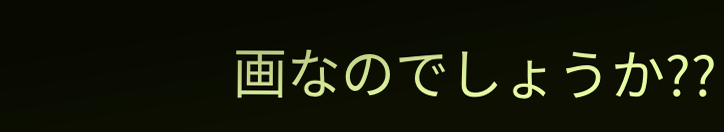画なのでしょうか??